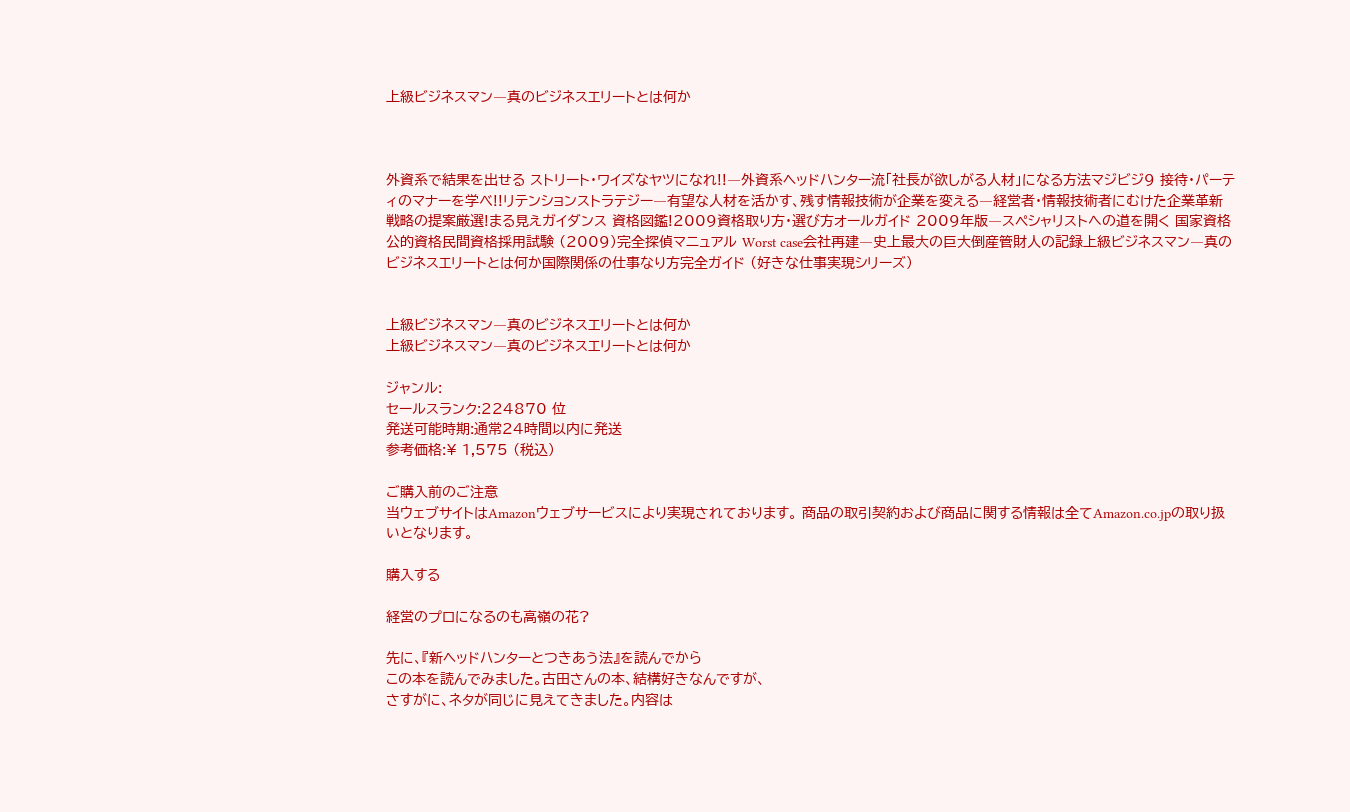上級ビジネスマン―真のビジネスエリートとは何か



外資系で結果を出せる ストリート・ワイズなヤツになれ!!―外資系ヘッドハンター流「社長が欲しがる人材」になる方法マジビジ9 接待・パーティのマナーを学べ!!リテンションストラテジー―有望な人材を活かす、残す情報技術が企業を変える―経営者・情報技術者にむけた企業革新戦略の提案厳選!まる見えガイダンス 資格図鑑!2009資格取り方・選び方オールガイド 2009年版―スペシャリストへの道を開く 国家資格公的資格民間資格採用試験 (2009)完全探偵マニュアル Worst case会社再建―史上最大の巨大倒産管財人の記録上級ビジネスマン―真のビジネスエリートとは何か国際関係の仕事なり方完全ガイド (好きな仕事実現シリーズ)


上級ビジネスマン―真のビジネスエリートとは何か
上級ビジネスマン―真のビジネスエリートとは何か

ジャンル:
セールスランク:224870 位
発送可能時期:通常24時間以内に発送
参考価格:¥ 1,575 (税込)

ご購入前のご注意
当ウェブサイトはAmazonウェブサービスにより実現されております。 商品の取引契約および商品に関する情報は全てAmazon.co.jpの取り扱いとなります。

購入する

経営のプロになるのも高嶺の花?

先に、『新ヘッドハンターとつきあう法』を読んでから
この本を読んでみました。古田さんの本、結構好きなんですが、
さすがに、ネタが同じに見えてきました。内容は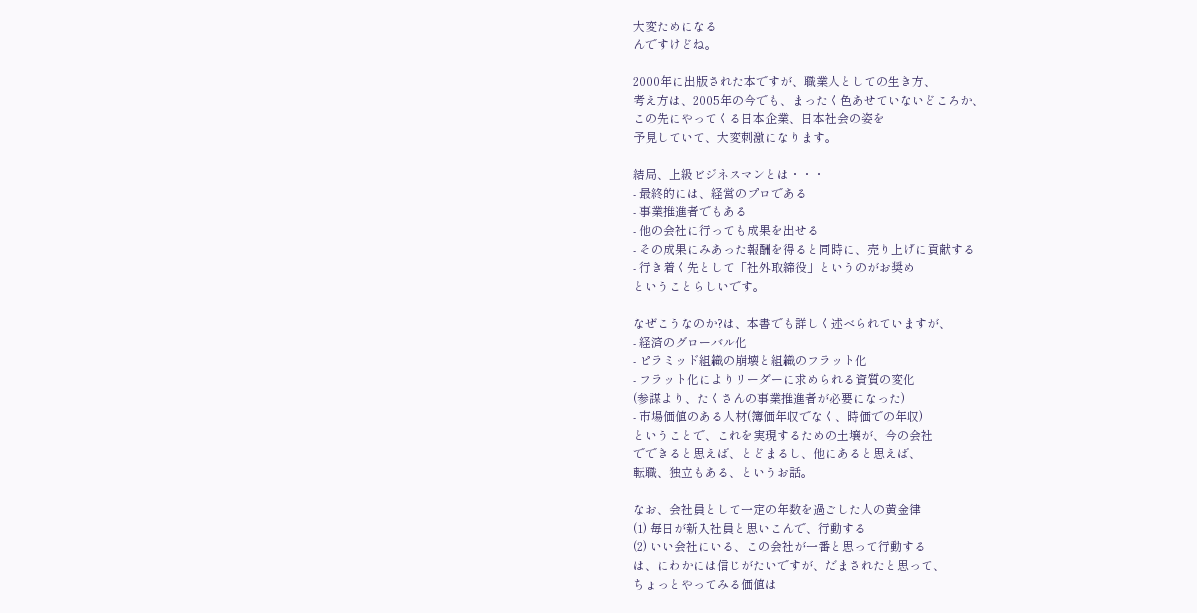大変ためになる
んですけどね。

2000年に出版された本ですが、職業人としての生き方、
考え方は、2005年の今でも、まったく色あせていないどころか、
この先にやってくる日本企業、日本社会の姿を
予見していて、大変刺激になります。

結局、上級ビジネスマンとは・・・
- 最終的には、経営のプロである
- 事業推進者でもある
- 他の会社に行っても成果を出せる
- その成果にみあった報酬を得ると同時に、売り上げに貢献する
- 行き着く先として「社外取締役」というのがお奨め
ということらしいです。

なぜこうなのか?は、本書でも詳しく述べられていますが、
- 経済のグローバル化
- ピラミッド組織の崩壊と組織のフラット化
- フラット化によりリーダーに求められる資質の変化
(参謀より、たくさんの事業推進者が必要になった)
- 市場価値のある人材(簿価年収でなく、時価での年収)
ということで、これを実現するための土壌が、今の会社
でできると思えば、とどまるし、他にあると思えば、
転職、独立もある、というお話。

なお、会社員として一定の年数を過ごした人の黄金律
(1) 毎日が新入社員と思いこんで、行動する
(2) いい会社にいる、この会社が一番と思って行動する
は、にわかには信じがたいですが、だまされたと思って、
ちょっとやってみる価値は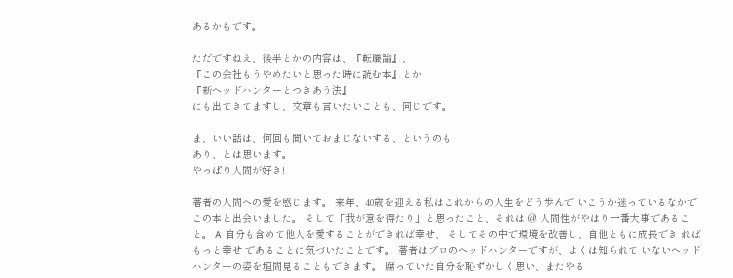あるかもです。

ただですねえ、後半とかの内容は、『転職論』、
『この会社もうやめたいと思った時に読む本』とか
『新ヘッドハンターとつきあう法』
にも出てきてますし、文章も言いたいことも、同じです。

ま、いい話は、何回も聞いておまじないする、というのも
あり、とは思います。
やっぱり人間が好き!

著者の人間への愛を感じます。 来年、40歳を迎える私はこれからの人生をどう歩んで いこうか迷っているなかでこの本と出会いました。 そして「我が意を得たり」と思ったこと、それは @ 人間性がやはり一番大事であること。 A 自分も含めて他人を愛することができれば幸せ、 そしてその中で環境を改善し、自他ともに成長でき ればもっと幸せ であることに気づいたことです。 著者はプロのヘッドハンターですが、よくは知られて いないヘッドハンターの姿を垣間見ることもできます。 腐っていた自分を恥ずかしく思い、またやる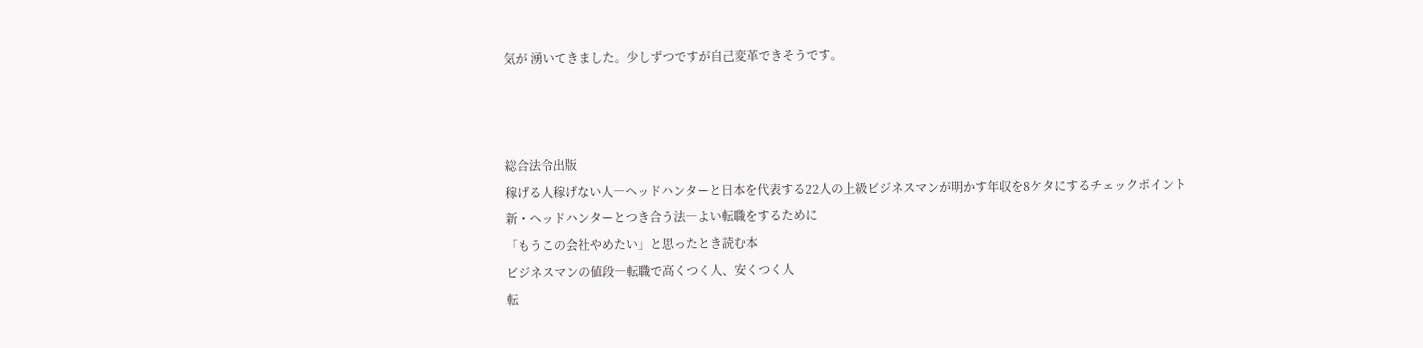気が 湧いてきました。少しずつですが自己変革できそうです。



総合法令出版
稼げる人稼げない人―ヘッドハンターと日本を代表する22人の上級ビジネスマンが明かす年収を8ケタにするチェックポイント
新・ヘッドハンターとつき合う法―よい転職をするために
「もうこの会社やめたい」と思ったとき読む本
ビジネスマンの値段―転職で高くつく人、安くつく人
転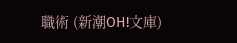職術 (新潮OH!文庫)